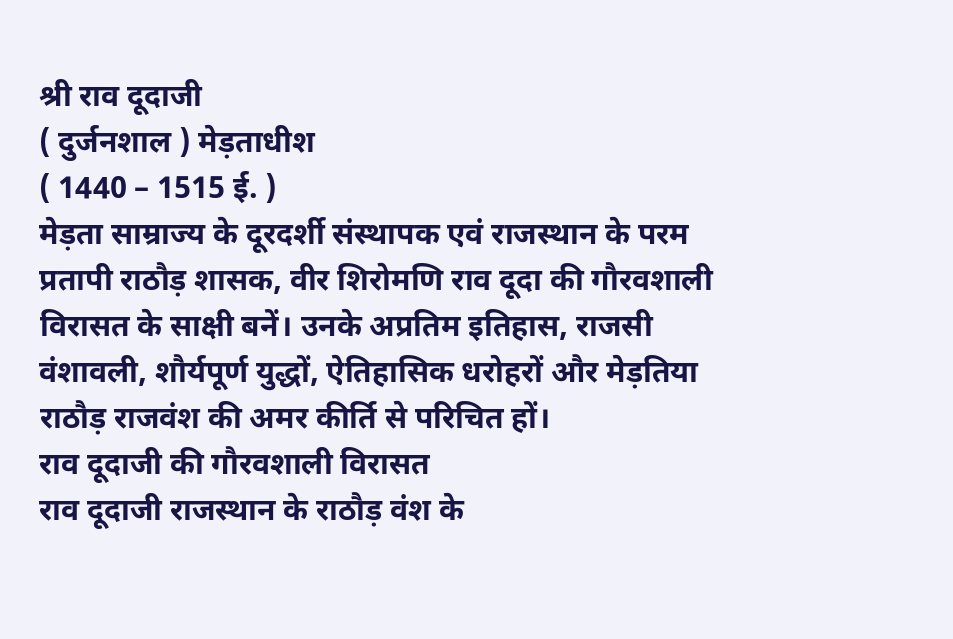श्री राव दूदाजी
( दुर्जनशाल ) मेड़ताधीश
( 1440 – 1515 ई. )
मेड़ता साम्राज्य के दूरदर्शी संस्थापक एवं राजस्थान के परम प्रतापी राठौड़ शासक, वीर शिरोमणि राव दूदा की गौरवशाली विरासत के साक्षी बनें। उनके अप्रतिम इतिहास, राजसी वंशावली, शौर्यपूर्ण युद्धों, ऐतिहासिक धरोहरों और मेड़तिया राठौड़ राजवंश की अमर कीर्ति से परिचित हों।
राव दूदाजी की गौरवशाली विरासत
राव दूदाजी राजस्थान के राठौड़ वंश के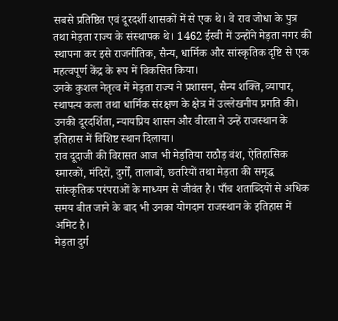सबसे प्रतिष्ठित एवं दूरदर्शी शासकों में से एक थे। वे राव जोधा के पुत्र तथा मेड़ता राज्य के संस्थापक थे। 1462 ईस्वी में उन्होंने मेड़ता नगर की स्थापना कर इसे राजनीतिक, सैन्य, धार्मिक और सांस्कृतिक दृष्टि से एक महत्वपूर्ण केंद्र के रूप में विकसित किया।
उनके कुशल नेतृत्व में मेड़ता राज्य ने प्रशासन, सैन्य शक्ति, व्यापार, स्थापत्य कला तथा धार्मिक संरक्षण के क्षेत्र में उल्लेखनीय प्रगति की। उनकी दूरदर्शिता, न्यायप्रिय शासन और वीरता ने उन्हें राजस्थान के इतिहास में विशिष्ट स्थान दिलाया।
राव दूदाजी की विरासत आज भी मेड़तिया राठौड़ वंश, ऐतिहासिक स्मारकों, मंदिरों, दुर्गों, तालाबों, छतरियों तथा मेड़ता की समृद्ध सांस्कृतिक परंपराओं के माध्यम से जीवंत है। पाँच शताब्दियों से अधिक समय बीत जाने के बाद भी उनका योगदान राजस्थान के इतिहास में अमिट है।
मेड़ता दुर्ग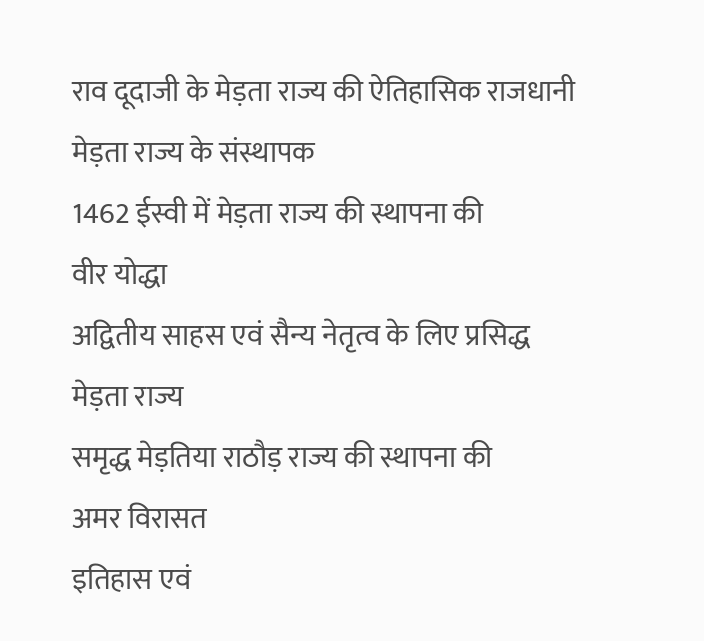राव दूदाजी के मेड़ता राज्य की ऐतिहासिक राजधानी
मेड़ता राज्य के संस्थापक
1462 ईस्वी में मेड़ता राज्य की स्थापना की
वीर योद्धा
अद्वितीय साहस एवं सैन्य नेतृत्व के लिए प्रसिद्ध
मेड़ता राज्य
समृद्ध मेड़तिया राठौड़ राज्य की स्थापना की
अमर विरासत
इतिहास एवं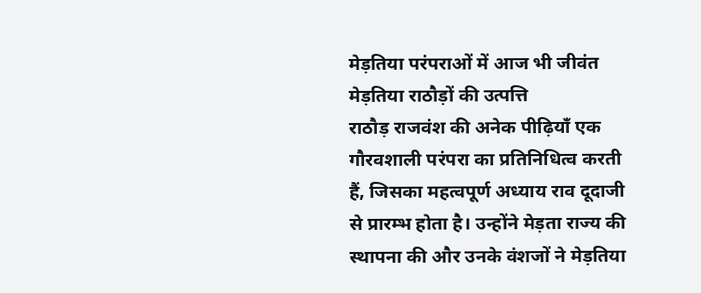मेड़तिया परंपराओं में आज भी जीवंत
मेड़तिया राठौड़ों की उत्पत्ति
राठौड़ राजवंश की अनेक पीढ़ियाँ एक गौरवशाली परंपरा का प्रतिनिधित्व करती हैं, जिसका महत्वपूर्ण अध्याय राव दूदाजी से प्रारम्भ होता है। उन्होंने मेड़ता राज्य की स्थापना की और उनके वंशजों ने मेड़तिया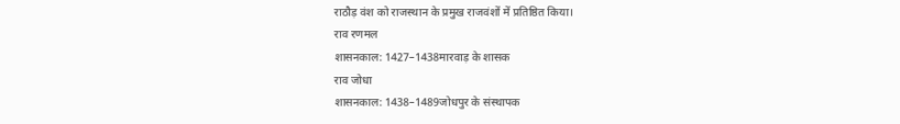राठौड़ वंश को राजस्थान के प्रमुख राजवंशों में प्रतिष्ठित किया।
राव रणमल
शासनकाल: 1427–1438मारवाड़ के शासक
राव जोधा
शासनकाल: 1438–1489जोधपुर के संस्थापक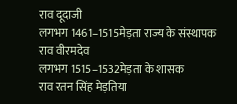राव दूदाजी
लगभग 1461–1515मेड़ता राज्य के संस्थापक
राव वीरमदेव
लगभग 1515–1532मेड़ता के शासक
राव रतन सिंह मेड़तिया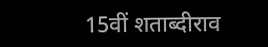15वीं शताब्दीराव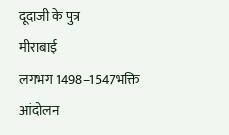दूदाजी के पुत्र
मीराबाई
लगभग 1498–1547भक्ति आंदोलन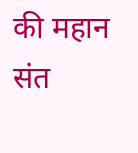की महान संत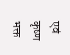एवं कृष्ण भक्त